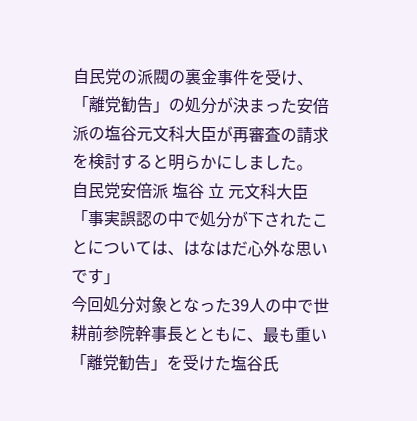自民党の派閥の裏金事件を受け、「離党勧告」の処分が決まった安倍派の塩谷元文科大臣が再審査の請求を検討すると明らかにしました。
自民党安倍派 塩谷 立 元文科大臣
「事実誤認の中で処分が下されたことについては、はなはだ心外な思いです」
今回処分対象となった39人の中で世耕前参院幹事長とともに、最も重い「離党勧告」を受けた塩谷氏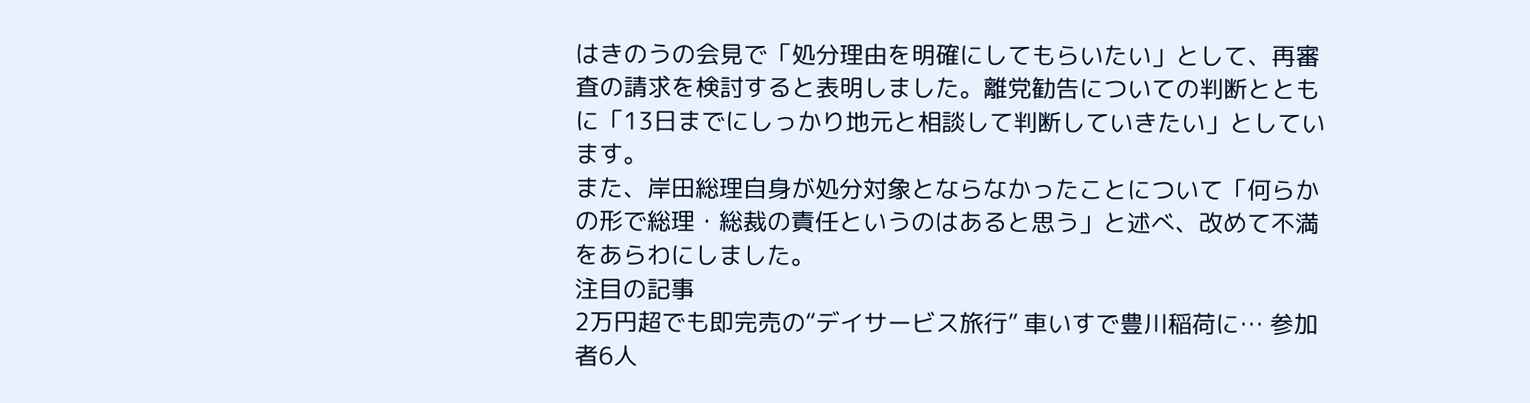はきのうの会見で「処分理由を明確にしてもらいたい」として、再審査の請求を検討すると表明しました。離党勧告についての判断とともに「13日までにしっかり地元と相談して判断していきたい」としています。
また、岸田総理自身が処分対象とならなかったことについて「何らかの形で総理・総裁の責任というのはあると思う」と述べ、改めて不満をあらわにしました。
注目の記事
2万円超でも即完売の“デイサービス旅行” 車いすで豊川稲荷に… 参加者6人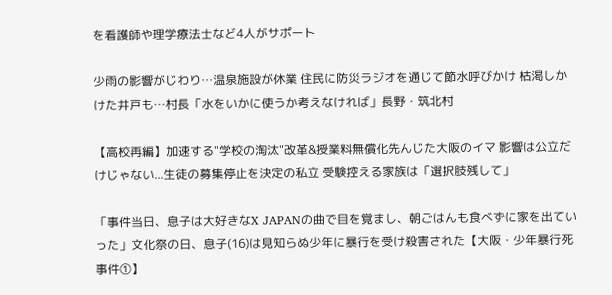を看護師や理学療法士など4人がサポート

少雨の影響がじわり…温泉施設が休業 住民に防災ラジオを通じて節水呼びかけ 枯渇しかけた井戸も…村長「水をいかに使うか考えなければ」長野・筑北村

【高校再編】加速する"学校の淘汰"改革&授業料無償化先んじた大阪のイマ 影響は公立だけじゃない...生徒の募集停止を決定の私立 受験控える家族は「選択肢残して」

「事件当日、息子は大好きなX JAPANの曲で目を覚まし、朝ごはんも食べずに家を出ていった」文化祭の日、息子(16)は見知らぬ少年に暴行を受け殺害された【大阪・少年暴行死事件①】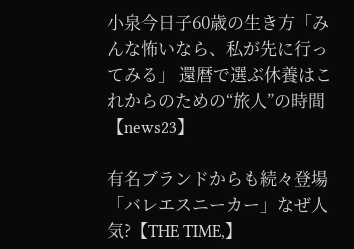小泉今日子60歳の生き方「みんな怖いなら、私が先に行ってみる」 還暦で選ぶ休養はこれからのための“旅人”の時間【news23】

有名ブランドからも続々登場「バレエスニーカー」なぜ人気?【THE TIME,】